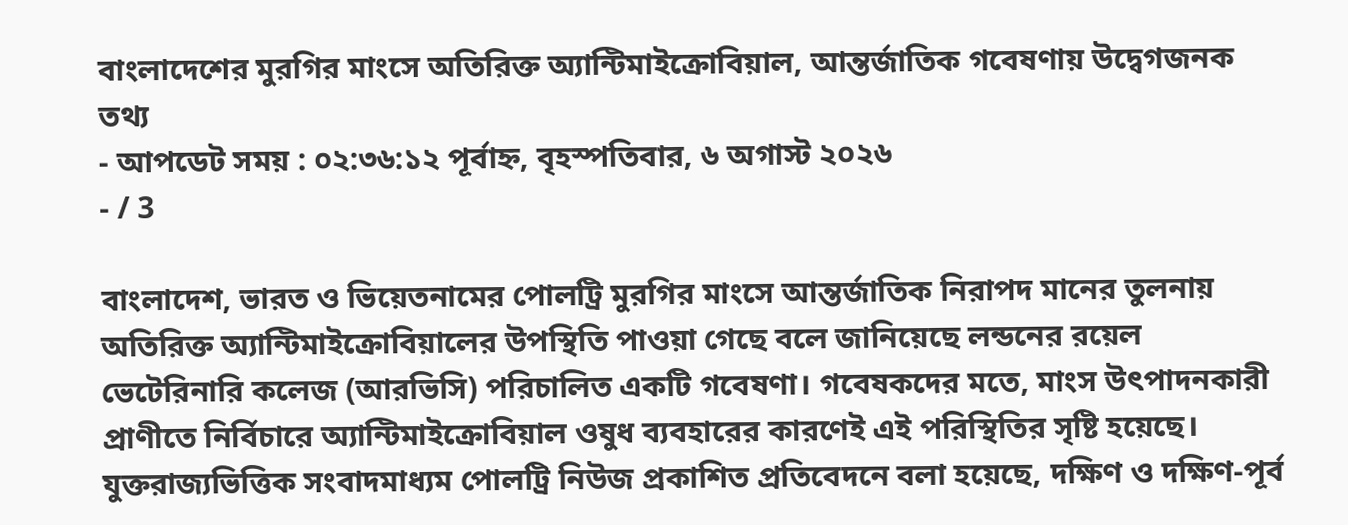বাংলাদেশের মুরগির মাংসে অতিরিক্ত অ্যান্টিমাইক্রোবিয়াল, আন্তর্জাতিক গবেষণায় উদ্বেগজনক তথ্য
- আপডেট সময় : ০২:৩৬:১২ পূর্বাহ্ন, বৃহস্পতিবার, ৬ অগাস্ট ২০২৬
- / 3

বাংলাদেশ, ভারত ও ভিয়েতনামের পোলট্রি মুরগির মাংসে আন্তর্জাতিক নিরাপদ মানের তুলনায় অতিরিক্ত অ্যান্টিমাইক্রোবিয়ালের উপস্থিতি পাওয়া গেছে বলে জানিয়েছে লন্ডনের রয়েল ভেটেরিনারি কলেজ (আরভিসি) পরিচালিত একটি গবেষণা। গবেষকদের মতে, মাংস উৎপাদনকারী প্রাণীতে নির্বিচারে অ্যান্টিমাইক্রোবিয়াল ওষুধ ব্যবহারের কারণেই এই পরিস্থিতির সৃষ্টি হয়েছে।
যুক্তরাজ্যভিত্তিক সংবাদমাধ্যম পোলট্রি নিউজ প্রকাশিত প্রতিবেদনে বলা হয়েছে, দক্ষিণ ও দক্ষিণ-পূর্ব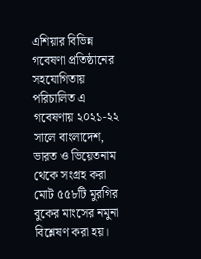এশিয়ার বিভিন্ন গবেষণা প্রতিষ্ঠানের সহযোগিতায় পরিচালিত এ গবেষণায় ২০২১-২২ সালে বাংলাদেশ, ভারত ও ভিয়েতনাম থেকে সংগ্রহ করা মোট ৫৫৮টি মুরগির বুকের মাংসের নমুনা বিশ্লেষণ করা হয়।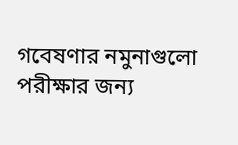গবেষণার নমুনাগুলো পরীক্ষার জন্য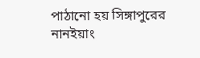পাঠানো হয় সিঙ্গাপুরের নানইয়াং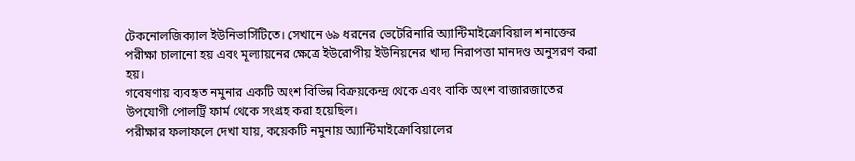টেকনোলজিক্যাল ইউনিভার্সিটিতে। সেখানে ৬৯ ধরনের ভেটেরিনারি অ্যান্টিমাইক্রোবিয়াল শনাক্তের পরীক্ষা চালানো হয় এবং মূল্যায়নের ক্ষেত্রে ইউরোপীয় ইউনিয়নের খাদ্য নিরাপত্তা মানদণ্ড অনুসরণ করা হয়।
গবেষণায় ব্যবহৃত নমুনার একটি অংশ বিভিন্ন বিক্রয়কেন্দ্র থেকে এবং বাকি অংশ বাজারজাতের উপযোগী পোলট্রি ফার্ম থেকে সংগ্রহ করা হয়েছিল।
পরীক্ষার ফলাফলে দেখা যায়, কয়েকটি নমুনায় অ্যান্টিমাইক্রোবিয়ালের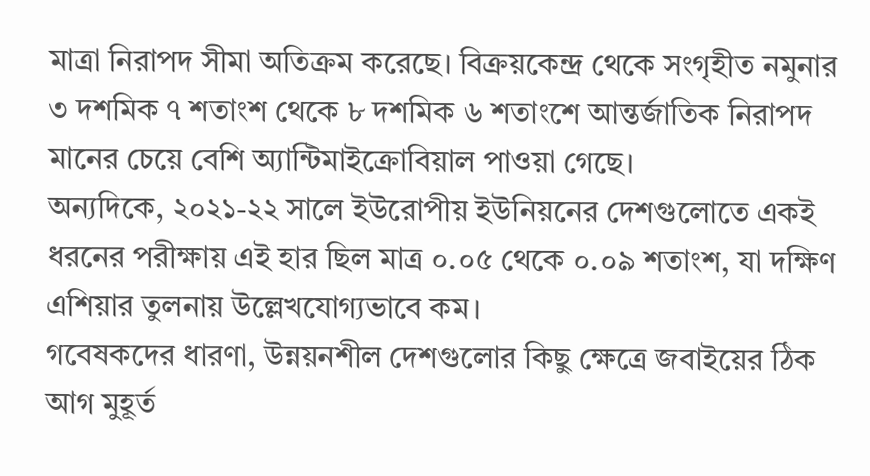মাত্রা নিরাপদ সীমা অতিক্রম করেছে। বিক্রয়কেন্দ্র থেকে সংগৃহীত নমুনার ৩ দশমিক ৭ শতাংশ থেকে ৮ দশমিক ৬ শতাংশে আন্তর্জাতিক নিরাপদ মানের চেয়ে বেশি অ্যান্টিমাইক্রোবিয়াল পাওয়া গেছে।
অন্যদিকে, ২০২১-২২ সালে ইউরোপীয় ইউনিয়নের দেশগুলোতে একই ধরনের পরীক্ষায় এই হার ছিল মাত্র ০.০৫ থেকে ০.০৯ শতাংশ, যা দক্ষিণ এশিয়ার তুলনায় উল্লেখযোগ্যভাবে কম।
গবেষকদের ধারণা, উন্নয়নশীল দেশগুলোর কিছু ক্ষেত্রে জবাইয়ের ঠিক আগ মুহূর্ত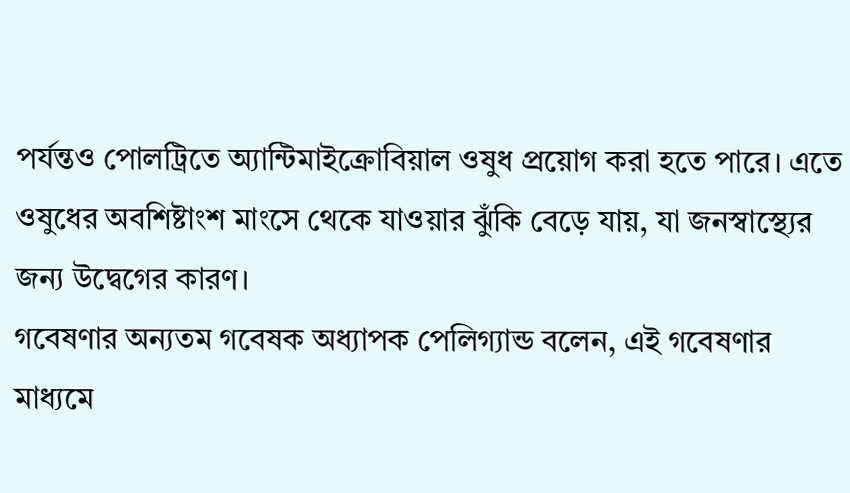পর্যন্তও পোলট্রিতে অ্যান্টিমাইক্রোবিয়াল ওষুধ প্রয়োগ করা হতে পারে। এতে ওষুধের অবশিষ্টাংশ মাংসে থেকে যাওয়ার ঝুঁকি বেড়ে যায়, যা জনস্বাস্থ্যের জন্য উদ্বেগের কারণ।
গবেষণার অন্যতম গবেষক অধ্যাপক পেলিগ্যান্ড বলেন, এই গবেষণার মাধ্যমে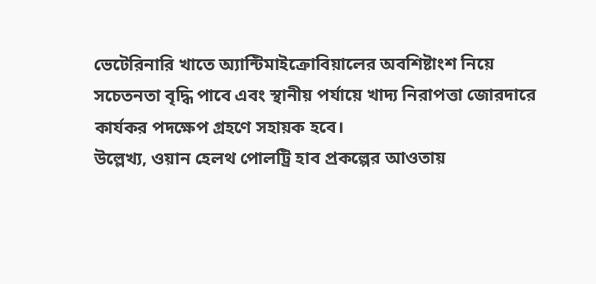ভেটেরিনারি খাতে অ্যান্টিমাইক্রোবিয়ালের অবশিষ্টাংশ নিয়ে সচেতনতা বৃদ্ধি পাবে এবং স্থানীয় পর্যায়ে খাদ্য নিরাপত্তা জোরদারে কার্যকর পদক্ষেপ গ্রহণে সহায়ক হবে।
উল্লেখ্য, ওয়ান হেলথ পোলট্রি হাব প্রকল্পের আওতায়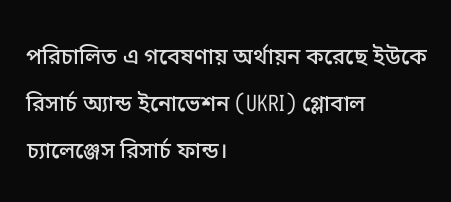পরিচালিত এ গবেষণায় অর্থায়ন করেছে ইউকে রিসার্চ অ্যান্ড ইনোভেশন (UKRI) গ্লোবাল চ্যালেঞ্জেস রিসার্চ ফান্ড।